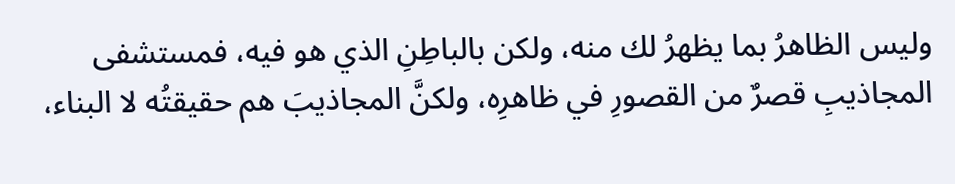وليس الظاهرُ بما يظهرُ لك منه، ولكن بالباطِنِ الذي هو فيه، فمستشفى المجاذيبِ قصرٌ من القصورِ في ظاهرِه، ولكنَّ المجاذيبَ هم حقيقتُه لا البناء،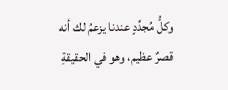وكلُّ مُجدِّدٍ عندنا يزعمُ لك أنه قصرٌ عظيم، وهو في الحقيقةِ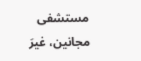مستشفى مجانين، غيرَ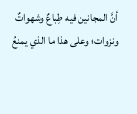أنَّ المجانين فيه طِباعٌ وشهواتٌ ونزوات؛ وعلى هذا ما الذي يمنعُ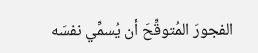الفجورَ المُتوقِّحَ أن يُسمِّي نفسَه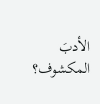الأدبَ المكشوف؟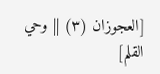[العجوزان (٣) || وحي القلم]